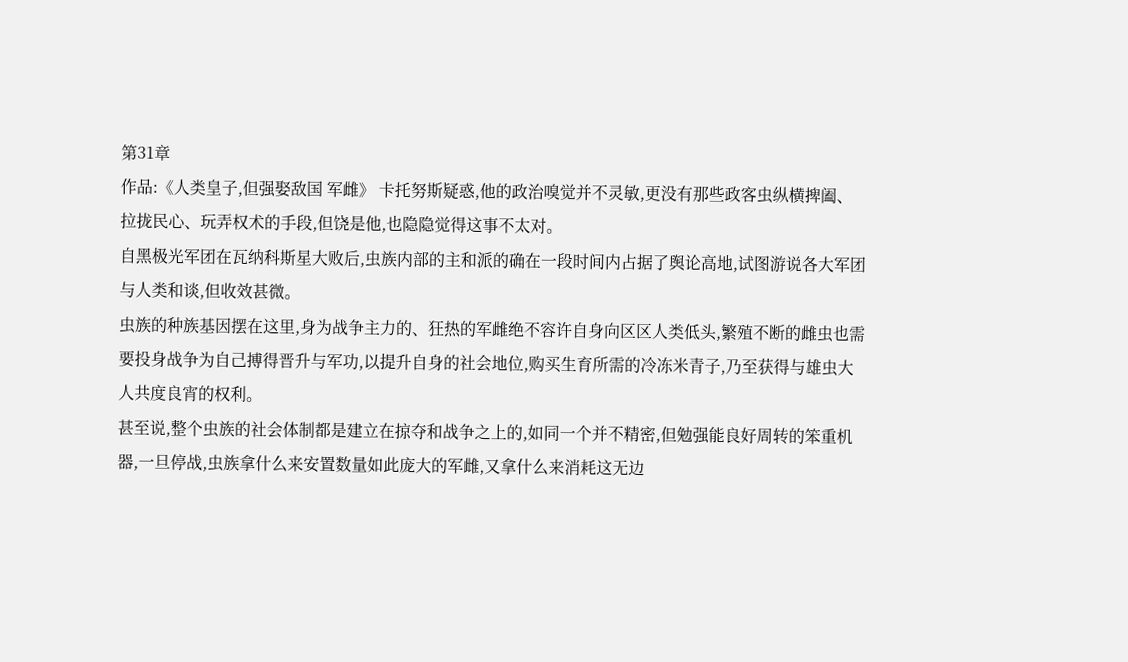第31章
作品:《人类皇子,但强娶敌国 军雌》 卡托努斯疑惑,他的政治嗅觉并不灵敏,更没有那些政客虫纵横捭阖、拉拢民心、玩弄权术的手段,但饶是他,也隐隐觉得这事不太对。
自黑极光军团在瓦纳科斯星大败后,虫族内部的主和派的确在一段时间内占据了舆论高地,试图游说各大军团与人类和谈,但收效甚微。
虫族的种族基因摆在这里,身为战争主力的、狂热的军雌绝不容许自身向区区人类低头,繁殖不断的雌虫也需要投身战争为自己搏得晋升与军功,以提升自身的社会地位,购买生育所需的冷冻米青子,乃至获得与雄虫大人共度良宵的权利。
甚至说,整个虫族的社会体制都是建立在掠夺和战争之上的,如同一个并不精密,但勉强能良好周转的笨重机器,一旦停战,虫族拿什么来安置数量如此庞大的军雌,又拿什么来消耗这无边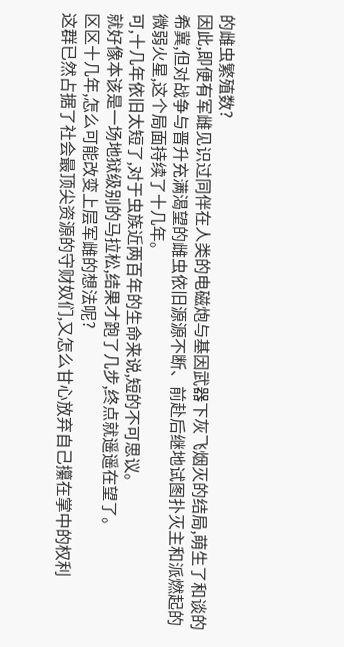的雌虫繁殖数?
因此,即便有军雌见识过同伴在人类的电磁炮与基因武器下灰飞烟灭的结局,萌生了和谈的希冀,但对战争与晋升充满渴望的雌虫依旧源源不断、前赴后继地试图扑灭主和派燃起的微弱火星,这个局面持续了十几年。
可,十几年依旧太短了,对于虫族近两百年的生命来说,短的不可思议。
就好像本该是一场地狱级别的马拉松,结果才跑了几步,终点就遥遥在望了。
区区十几年,怎么可能改变上层军雌的想法呢?
这群已然占据了社会最顶尖资源的守财奴们,又怎么甘心放弃自己攥在掌中的权利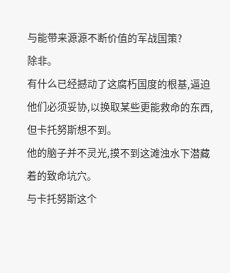与能带来源源不断价值的军战国策?
除非。
有什么已经撼动了这腐朽国度的根基,逼迫他们必须妥协,以换取某些更能救命的东西,但卡托努斯想不到。
他的脑子并不灵光,摸不到这滩浊水下潜藏着的致命坑穴。
与卡托努斯这个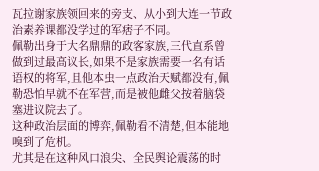瓦拉谢家族领回来的旁支、从小到大连一节政治素养课都没学过的军痞子不同。
佩勒出身于大名鼎鼎的政客家族,三代直系曾做到过最高议长,如果不是家族需要一名有话语权的将军,且他本虫一点政治天赋都没有,佩勒恐怕早就不在军营,而是被他雌父按着脑袋塞进议院去了。
这种政治层面的博弈,佩勒看不清楚,但本能地嗅到了危机。
尤其是在这种风口浪尖、全民舆论震荡的时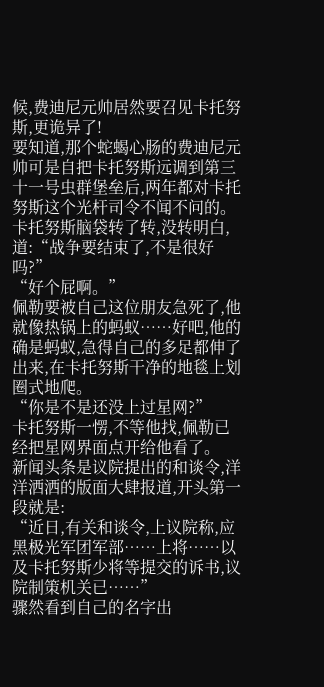候,费迪尼元帅居然要召见卡托努斯,更诡异了!
要知道,那个蛇蝎心肠的费迪尼元帅可是自把卡托努斯远调到第三十一号虫群堡垒后,两年都对卡托努斯这个光杆司令不闻不问的。
卡托努斯脑袋转了转,没转明白,道:“战争要结束了,不是很好吗?”
“好个屁啊。”
佩勒要被自己这位朋友急死了,他就像热锅上的蚂蚁……好吧,他的确是蚂蚁,急得自己的多足都伸了出来,在卡托努斯干净的地毯上划圈式地爬。
“你是不是还没上过星网?”
卡托努斯一愣,不等他找,佩勒已经把星网界面点开给他看了。
新闻头条是议院提出的和谈令,洋洋洒洒的版面大肆报道,开头第一段就是:
“近日,有关和谈令,上议院称,应黑极光军团军部……上将……以及卡托努斯少将等提交的诉书,议院制策机关已……”
骤然看到自己的名字出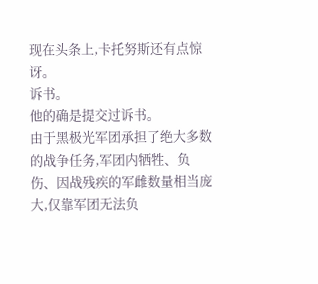现在头条上,卡托努斯还有点惊讶。
诉书。
他的确是提交过诉书。
由于黑极光军团承担了绝大多数的战争任务,军团内牺牲、负伤、因战残疾的军雌数量相当庞大,仅靠军团无法负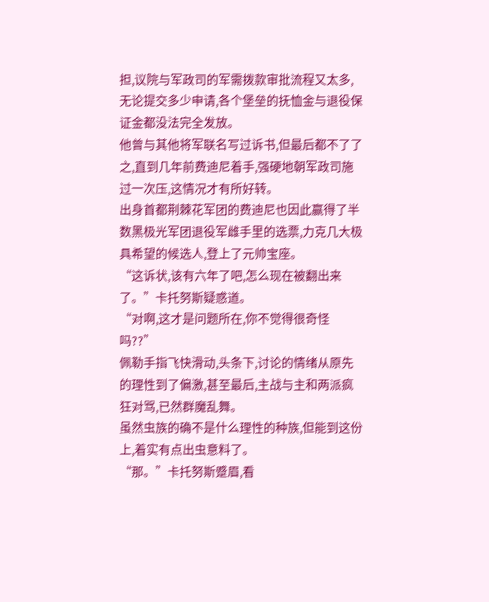担,议院与军政司的军需拨款审批流程又太多,无论提交多少申请,各个堡垒的抚恤金与退役保证金都没法完全发放。
他曾与其他将军联名写过诉书,但最后都不了了之,直到几年前费迪尼着手,强硬地朝军政司施过一次压,这情况才有所好转。
出身首都荆棘花军团的费迪尼也因此赢得了半数黑极光军团退役军雌手里的选票,力克几大极具希望的候选人,登上了元帅宝座。
“这诉状,该有六年了吧,怎么现在被翻出来了。”卡托努斯疑惑道。
“对啊,这才是问题所在,你不觉得很奇怪吗??”
佩勒手指飞快滑动,头条下,讨论的情绪从原先的理性到了偏激,甚至最后,主战与主和两派疯狂对骂,已然群魔乱舞。
虽然虫族的确不是什么理性的种族,但能到这份上,着实有点出虫意料了。
“那。”卡托努斯蹙眉,看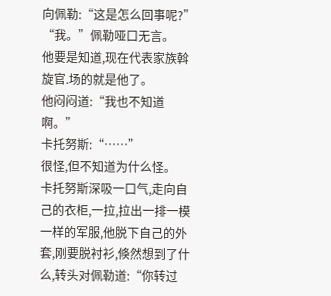向佩勒:“这是怎么回事呢?”
“我。”佩勒哑口无言。
他要是知道,现在代表家族斡旋官.场的就是他了。
他闷闷道:“我也不知道啊。”
卡托努斯:“……”
很怪,但不知道为什么怪。
卡托努斯深吸一口气,走向自己的衣柜,一拉,拉出一排一模一样的军服,他脱下自己的外套,刚要脱衬衫,倏然想到了什么,转头对佩勒道:“你转过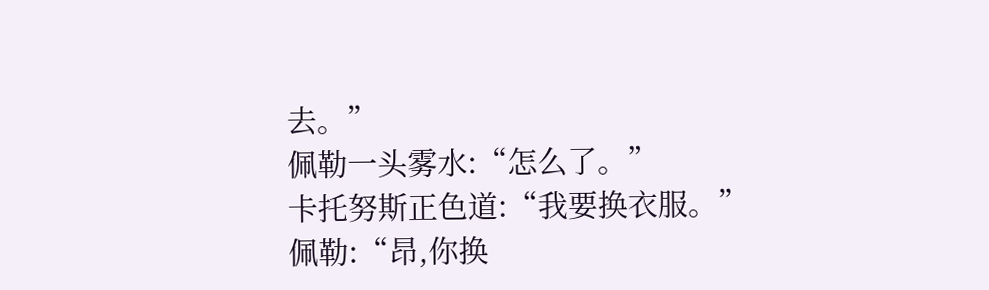去。”
佩勒一头雾水:“怎么了。”
卡托努斯正色道:“我要换衣服。”
佩勒:“昂,你换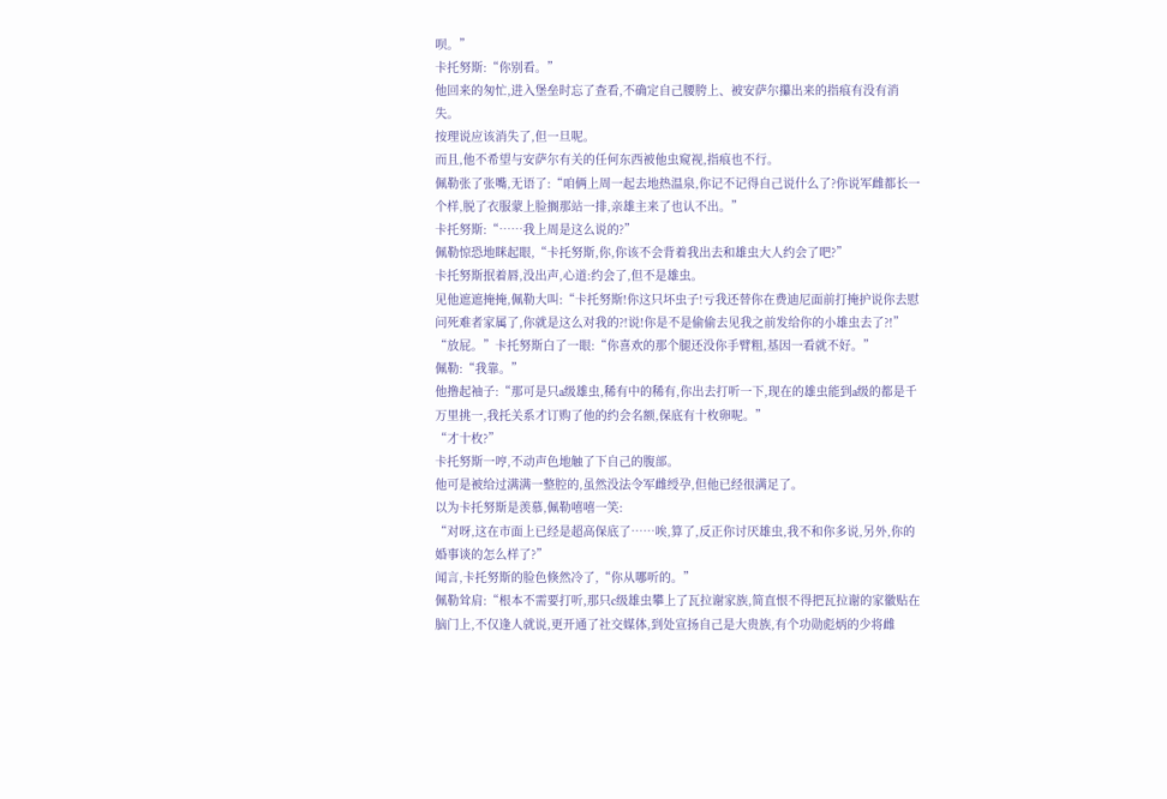呗。”
卡托努斯:“你别看。”
他回来的匆忙,进入堡垒时忘了查看,不确定自己腰胯上、被安萨尔攥出来的指痕有没有消失。
按理说应该消失了,但一旦呢。
而且,他不希望与安萨尔有关的任何东西被他虫窥视,指痕也不行。
佩勒张了张嘴,无语了:“咱俩上周一起去地热温泉,你记不记得自己说什么了?你说军雌都长一个样,脱了衣服蒙上脸搁那站一排,亲雄主来了也认不出。”
卡托努斯:“……我上周是这么说的?”
佩勒惊恐地眯起眼,“卡托努斯,你,你该不会背着我出去和雄虫大人约会了吧?”
卡托努斯抿着唇,没出声,心道:约会了,但不是雄虫。
见他遮遮掩掩,佩勒大叫:“卡托努斯!你这只坏虫子!亏我还替你在费迪尼面前打掩护说你去慰问死难者家属了,你就是这么对我的?!说!你是不是偷偷去见我之前发给你的小雄虫去了?!”
“放屁。”卡托努斯白了一眼:“你喜欢的那个腿还没你手臂粗,基因一看就不好。”
佩勒:“我靠。”
他撸起袖子:“那可是只a级雄虫,稀有中的稀有,你出去打听一下,现在的雄虫能到a级的都是千万里挑一,我托关系才订购了他的约会名额,保底有十枚卵呢。”
“才十枚?”
卡托努斯一哼,不动声色地触了下自己的腹部。
他可是被给过满满一整腔的,虽然没法令军雌绶孕,但他已经很满足了。
以为卡托努斯是羡慕,佩勒嘻嘻一笑:
“对呀,这在市面上已经是超高保底了……唉,算了,反正你讨厌雄虫,我不和你多说,另外,你的婚事谈的怎么样了?”
闻言,卡托努斯的脸色倏然冷了,“你从哪听的。”
佩勒耸肩:“根本不需要打听,那只c级雄虫攀上了瓦拉谢家族,简直恨不得把瓦拉谢的家徽贴在脑门上,不仅逢人就说,更开通了社交媒体,到处宣扬自己是大贵族,有个功勋彪炳的少将雌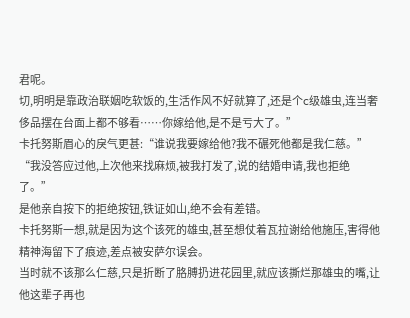君呢。
切,明明是靠政治联姻吃软饭的,生活作风不好就算了,还是个c级雄虫,连当奢侈品摆在台面上都不够看……你嫁给他,是不是亏大了。”
卡托努斯眉心的戾气更甚:“谁说我要嫁给他?我不碾死他都是我仁慈。”
“我没答应过他,上次他来找麻烦,被我打发了,说的结婚申请,我也拒绝了。”
是他亲自按下的拒绝按钮,铁证如山,绝不会有差错。
卡托努斯一想,就是因为这个该死的雄虫,甚至想仗着瓦拉谢给他施压,害得他精神海留下了痕迹,差点被安萨尔误会。
当时就不该那么仁慈,只是折断了胳膊扔进花园里,就应该撕烂那雄虫的嘴,让他这辈子再也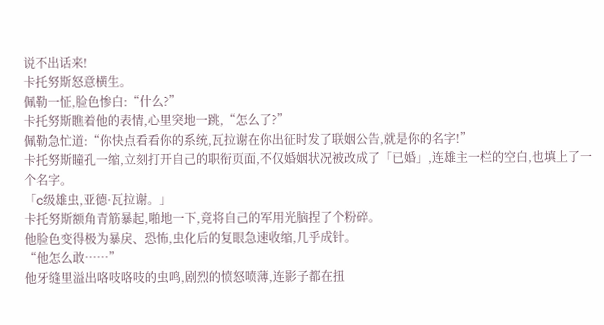说不出话来!
卡托努斯怒意横生。
佩勒一怔,脸色惨白:“什么?”
卡托努斯瞧着他的表情,心里突地一跳,“怎么了?”
佩勒急忙道:“你快点看看你的系统,瓦拉谢在你出征时发了联姻公告,就是你的名字!”
卡托努斯瞳孔一缩,立刻打开自己的职衔页面,不仅婚姻状况被改成了「已婚」,连雄主一栏的空白,也填上了一个名字。
「c级雄虫,亚德·瓦拉谢。」
卡托努斯额角青筋暴起,啪地一下,竟将自己的军用光脑捏了个粉碎。
他脸色变得极为暴戾、恐怖,虫化后的复眼急速收缩,几乎成针。
“他怎么敢……”
他牙缝里溢出咯吱咯吱的虫鸣,剧烈的愤怒喷薄,连影子都在扭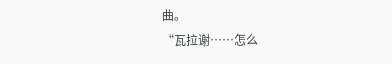曲。
“瓦拉谢……怎么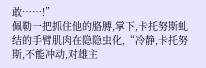敢……!”
佩勒一把抓住他的胳膊,掌下,卡托努斯虬结的手臂肌肉在隐隐虫化,“冷静,卡托努斯,不能冲动,对雄主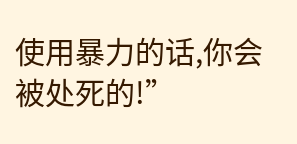使用暴力的话,你会被处死的!”